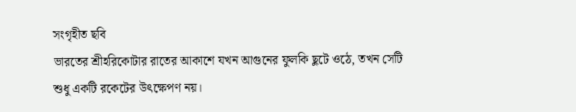সংগৃহীত ছবি
ভারতের শ্রীহরিকোটার রাতের আকাশে যখন আগুনের ফুলকি ছুটে ওঠে, তখন সেটি শুধু একটি রকেটের উৎক্ষেপণ নয়।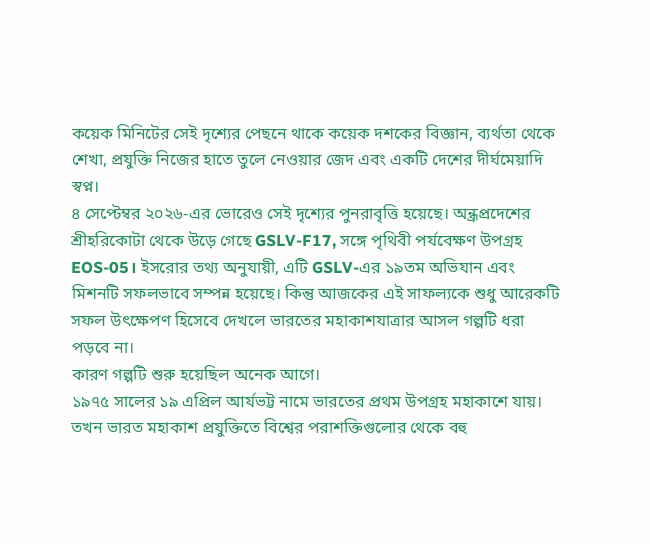কয়েক মিনিটের সেই দৃশ্যের পেছনে থাকে কয়েক দশকের বিজ্ঞান, ব্যর্থতা থেকে শেখা, প্রযুক্তি নিজের হাতে তুলে নেওয়ার জেদ এবং একটি দেশের দীর্ঘমেয়াদি স্বপ্ন।
৪ সেপ্টেম্বর ২০২৬-এর ভোরেও সেই দৃশ্যের পুনরাবৃত্তি হয়েছে। অন্ধ্রপ্রদেশের শ্রীহরিকোটা থেকে উড়ে গেছে GSLV-F17, সঙ্গে পৃথিবী পর্যবেক্ষণ উপগ্রহ EOS-05। ইসরোর তথ্য অনুযায়ী, এটি GSLV-এর ১৯তম অভিযান এবং মিশনটি সফলভাবে সম্পন্ন হয়েছে। কিন্তু আজকের এই সাফল্যকে শুধু আরেকটি সফল উৎক্ষেপণ হিসেবে দেখলে ভারতের মহাকাশযাত্রার আসল গল্পটি ধরা পড়বে না।
কারণ গল্পটি শুরু হয়েছিল অনেক আগে।
১৯৭৫ সালের ১৯ এপ্রিল আর্যভট্ট নামে ভারতের প্রথম উপগ্রহ মহাকাশে যায়। তখন ভারত মহাকাশ প্রযুক্তিতে বিশ্বের পরাশক্তিগুলোর থেকে বহু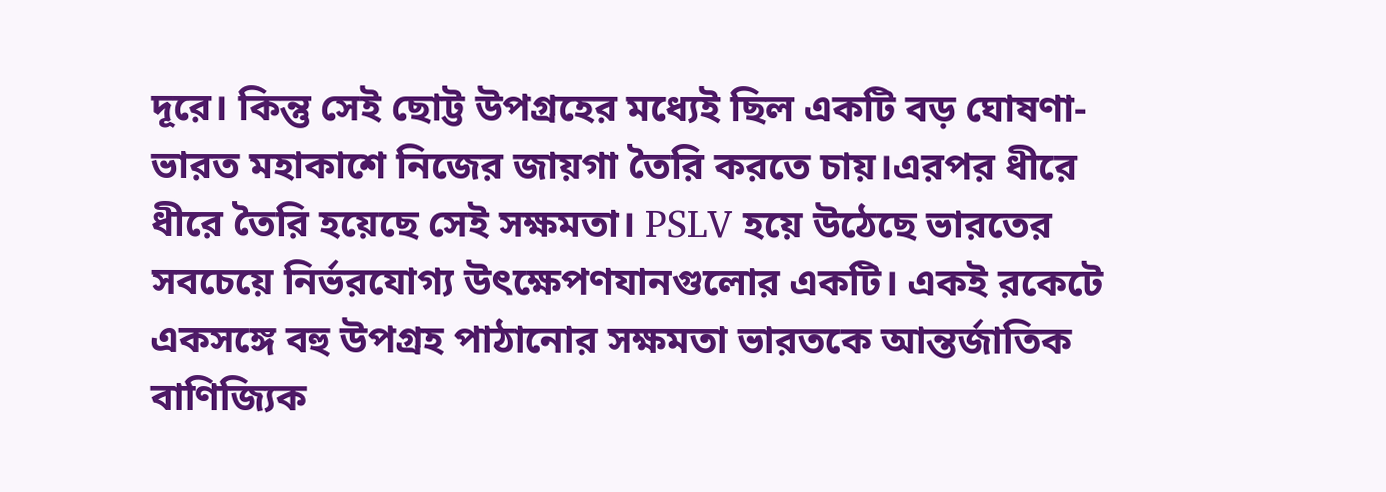দূরে। কিন্তু সেই ছোট্ট উপগ্রহের মধ্যেই ছিল একটি বড় ঘোষণা- ভারত মহাকাশে নিজের জায়গা তৈরি করতে চায়।এরপর ধীরে ধীরে তৈরি হয়েছে সেই সক্ষমতা। PSLV হয়ে উঠেছে ভারতের সবচেয়ে নির্ভরযোগ্য উৎক্ষেপণযানগুলোর একটি। একই রকেটে একসঙ্গে বহু উপগ্রহ পাঠানোর সক্ষমতা ভারতকে আন্তর্জাতিক বাণিজ্যিক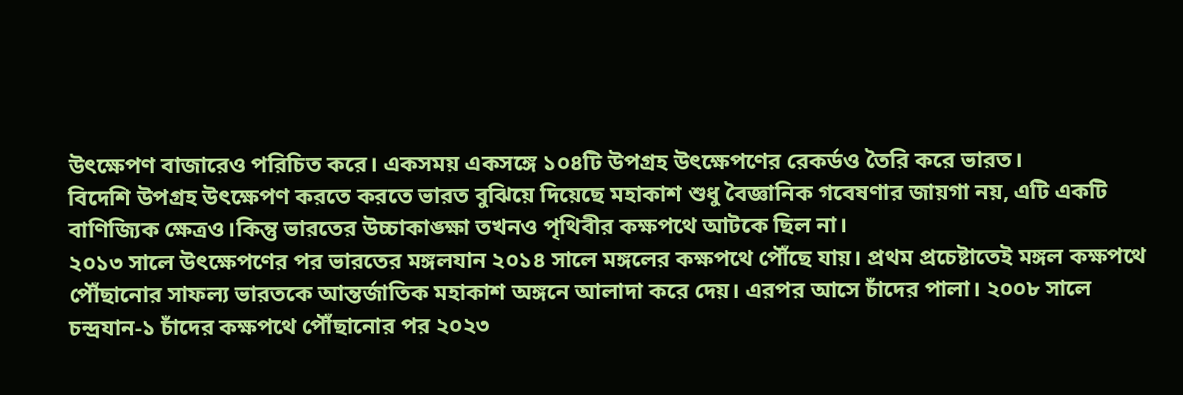উৎক্ষেপণ বাজারেও পরিচিত করে। একসময় একসঙ্গে ১০৪টি উপগ্রহ উৎক্ষেপণের রেকর্ডও তৈরি করে ভারত।
বিদেশি উপগ্রহ উৎক্ষেপণ করতে করতে ভারত বুঝিয়ে দিয়েছে মহাকাশ শুধু বৈজ্ঞানিক গবেষণার জায়গা নয়, এটি একটি বাণিজ্যিক ক্ষেত্রও।কিন্তু ভারতের উচ্চাকাঙ্ক্ষা তখনও পৃথিবীর কক্ষপথে আটকে ছিল না।
২০১৩ সালে উৎক্ষেপণের পর ভারতের মঙ্গলযান ২০১৪ সালে মঙ্গলের কক্ষপথে পৌঁছে যায়। প্রথম প্রচেষ্টাতেই মঙ্গল কক্ষপথে পৌঁছানোর সাফল্য ভারতকে আন্তর্জাতিক মহাকাশ অঙ্গনে আলাদা করে দেয়। এরপর আসে চাঁদের পালা। ২০০৮ সালে চন্দ্রযান-১ চাঁদের কক্ষপথে পৌঁছানোর পর ২০২৩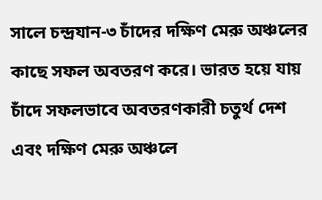সালে চন্দ্রযান-৩ চাঁদের দক্ষিণ মেরু অঞ্চলের কাছে সফল অবতরণ করে। ভারত হয়ে যায় চাঁদে সফলভাবে অবতরণকারী চতুর্থ দেশ এবং দক্ষিণ মেরু অঞ্চলে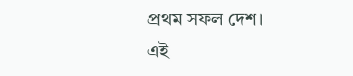প্রথম সফল দেশ।
এই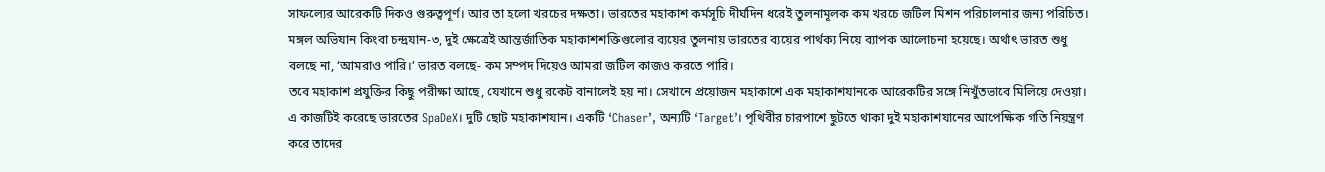সাফল্যের আরেকটি দিকও গুরুত্বপূর্ণ। আর তা হলো খরচের দক্ষতা। ভারতের মহাকাশ কর্মসূচি দীর্ঘদিন ধরেই তুলনামূলক কম খরচে জটিল মিশন পরিচালনার জন্য পরিচিত। মঙ্গল অভিযান কিংবা চন্দ্রযান-৩, দুই ক্ষেত্রেই আন্তর্জাতিক মহাকাশশক্তিগুলোর ব্যয়ের তুলনায় ভারতের ব্যয়ের পার্থক্য নিয়ে ব্যাপক আলোচনা হয়েছে। অর্থাৎ ভারত শুধু বলছে না, ‘আমরাও পারি।’ ভারত বলছে- কম সম্পদ দিয়েও আমরা জটিল কাজও করতে পারি।
তবে মহাকাশ প্রযুক্তির কিছু পরীক্ষা আছে, যেখানে শুধু রকেট বানালেই হয় না। সেখানে প্রয়োজন মহাকাশে এক মহাকাশযানকে আরেকটির সঙ্গে নিখুঁতভাবে মিলিয়ে দেওয়া। এ কাজটিই করেছে ভারতের SpaDeX। দুটি ছোট মহাকাশযান। একটি ‘Chaser’, অন্যটি ‘Target’। পৃথিবীর চারপাশে ছুটতে থাকা দুই মহাকাশযানের আপেক্ষিক গতি নিয়ন্ত্রণ করে তাদের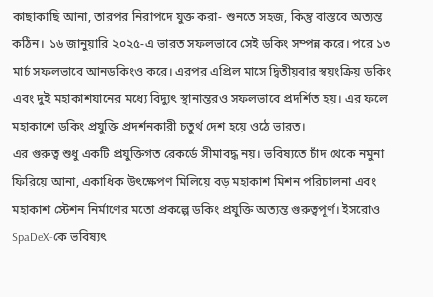কাছাকাছি আনা, তারপর নিরাপদে যুক্ত করা- শুনতে সহজ, কিন্তু বাস্তবে অত্যন্ত কঠিন। ১৬ জানুয়ারি ২০২৫-এ ভারত সফলভাবে সেই ডকিং সম্পন্ন করে। পরে ১৩ মার্চ সফলভাবে আনডকিংও করে। এরপর এপ্রিল মাসে দ্বিতীয়বার স্বয়ংক্রিয় ডকিং এবং দুই মহাকাশযানের মধ্যে বিদ্যুৎ স্থানান্তরও সফলভাবে প্রদর্শিত হয়। এর ফলে মহাকাশে ডকিং প্রযুক্তি প্রদর্শনকারী চতুর্থ দেশ হয়ে ওঠে ভারত।
এর গুরুত্ব শুধু একটি প্রযুক্তিগত রেকর্ডে সীমাবদ্ধ নয়। ভবিষ্যতে চাঁদ থেকে নমুনা ফিরিয়ে আনা, একাধিক উৎক্ষেপণ মিলিয়ে বড় মহাকাশ মিশন পরিচালনা এবং মহাকাশ স্টেশন নির্মাণের মতো প্রকল্পে ডকিং প্রযুক্তি অত্যন্ত গুরুত্বপূর্ণ। ইসরোও SpaDeX-কে ভবিষ্যৎ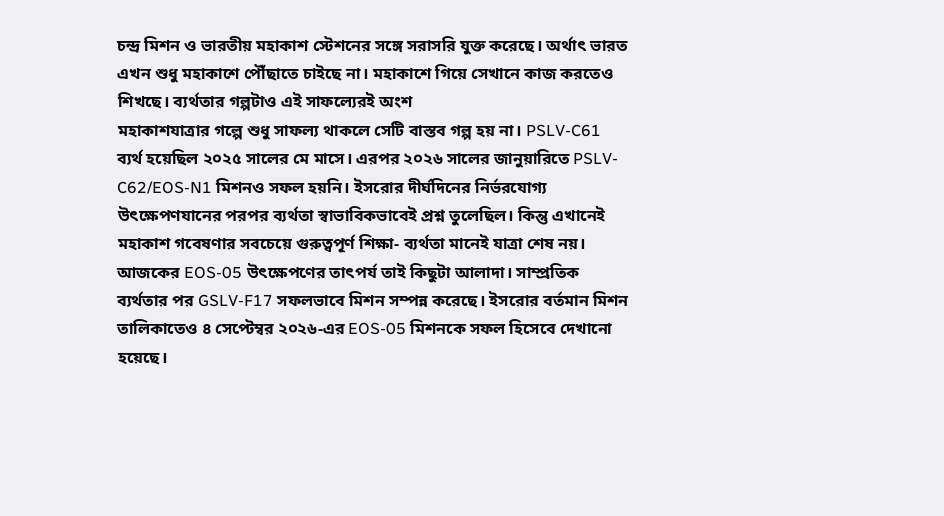চন্দ্র মিশন ও ভারতীয় মহাকাশ স্টেশনের সঙ্গে সরাসরি যুক্ত করেছে। অর্থাৎ ভারত এখন শুধু মহাকাশে পৌঁছাতে চাইছে না। মহাকাশে গিয়ে সেখানে কাজ করতেও শিখছে। ব্যর্থতার গল্পটাও এই সাফল্যেরই অংশ
মহাকাশযাত্রার গল্পে শুধু সাফল্য থাকলে সেটি বাস্তব গল্প হয় না। PSLV-C61 ব্যর্থ হয়েছিল ২০২৫ সালের মে মাসে। এরপর ২০২৬ সালের জানুয়ারিতে PSLV-C62/EOS-N1 মিশনও সফল হয়নি। ইসরোর দীর্ঘদিনের নির্ভরযোগ্য উৎক্ষেপণযানের পরপর ব্যর্থতা স্বাভাবিকভাবেই প্রশ্ন তুলেছিল। কিন্তু এখানেই মহাকাশ গবেষণার সবচেয়ে গুরুত্বপূর্ণ শিক্ষা- ব্যর্থতা মানেই যাত্রা শেষ নয়। আজকের EOS-05 উৎক্ষেপণের তাৎপর্য তাই কিছুটা আলাদা। সাম্প্রতিক ব্যর্থতার পর GSLV-F17 সফলভাবে মিশন সম্পন্ন করেছে। ইসরোর বর্তমান মিশন তালিকাতেও ৪ সেপ্টেম্বর ২০২৬-এর EOS-05 মিশনকে সফল হিসেবে দেখানো হয়েছে।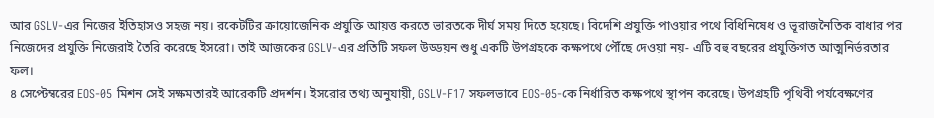আর GSLV-এর নিজের ইতিহাসও সহজ নয়। রকেটটির ক্রায়োজেনিক প্রযুক্তি আয়ত্ত করতে ভারতকে দীর্ঘ সময় দিতে হয়েছে। বিদেশি প্রযুক্তি পাওয়ার পথে বিধিনিষেধ ও ভূরাজনৈতিক বাধার পর নিজেদের প্রযুক্তি নিজেরাই তৈরি করেছে ইসরো। তাই আজকের GSLV-এর প্রতিটি সফল উড্ডয়ন শুধু একটি উপগ্রহকে কক্ষপথে পৌঁছে দেওয়া নয়- এটি বহু বছরের প্রযুক্তিগত আত্মনির্ভরতার ফল।
৪ সেপ্টেম্বরের EOS-05 মিশন সেই সক্ষমতারই আরেকটি প্রদর্শন। ইসরোর তথ্য অনুযায়ী, GSLV-F17 সফলভাবে EOS-05-কে নির্ধারিত কক্ষপথে স্থাপন করেছে। উপগ্রহটি পৃথিবী পর্যবেক্ষণের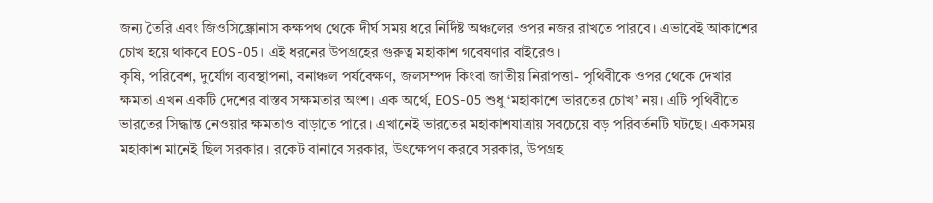জন্য তৈরি এবং জিওসিঙ্ক্রোনাস কক্ষপথ থেকে দীর্ঘ সময় ধরে নির্দিষ্ট অঞ্চলের ওপর নজর রাখতে পারবে। এভাবেই আকাশের চোখ হয়ে থাকবে EOS-05। এই ধরনের উপগ্রহের গুরুত্ব মহাকাশ গবেষণার বাইরেও।
কৃষি, পরিবেশ, দুর্যোগ ব্যবস্থাপনা, বনাঞ্চল পর্যবেক্ষণ, জলসম্পদ কিংবা জাতীয় নিরাপত্তা- পৃথিবীকে ওপর থেকে দেখার ক্ষমতা এখন একটি দেশের বাস্তব সক্ষমতার অংশ। এক অর্থে, EOS-05 শুধু ‘মহাকাশে ভারতের চোখ’ নয়। এটি পৃথিবীতে ভারতের সিদ্ধান্ত নেওয়ার ক্ষমতাও বাড়াতে পারে। এখানেই ভারতের মহাকাশযাত্রায় সবচেয়ে বড় পরিবর্তনটি ঘটছে। একসময় মহাকাশ মানেই ছিল সরকার। রকেট বানাবে সরকার, উৎক্ষেপণ করবে সরকার, উপগ্রহ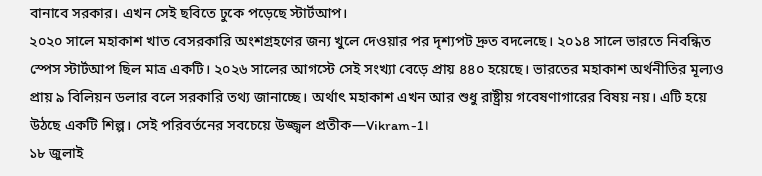বানাবে সরকার। এখন সেই ছবিতে ঢুকে পড়েছে স্টার্টআপ।
২০২০ সালে মহাকাশ খাত বেসরকারি অংশগ্রহণের জন্য খুলে দেওয়ার পর দৃশ্যপট দ্রুত বদলেছে। ২০১৪ সালে ভারতে নিবন্ধিত স্পেস স্টার্টআপ ছিল মাত্র একটি। ২০২৬ সালের আগস্টে সেই সংখ্যা বেড়ে প্রায় ৪৪০ হয়েছে। ভারতের মহাকাশ অর্থনীতির মূল্যও প্রায় ৯ বিলিয়ন ডলার বলে সরকারি তথ্য জানাচ্ছে। অর্থাৎ মহাকাশ এখন আর শুধু রাষ্ট্রীয় গবেষণাগারের বিষয় নয়। এটি হয়ে উঠছে একটি শিল্প। সেই পরিবর্তনের সবচেয়ে উজ্জ্বল প্রতীক—Vikram-1।
১৮ জুলাই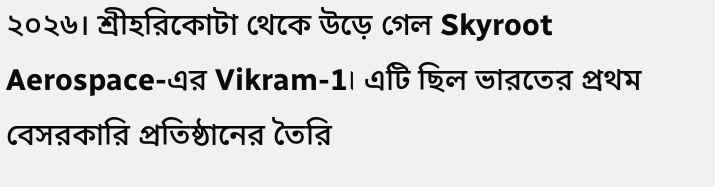২০২৬। শ্রীহরিকোটা থেকে উড়ে গেল Skyroot Aerospace-এর Vikram-1। এটি ছিল ভারতের প্রথম বেসরকারি প্রতিষ্ঠানের তৈরি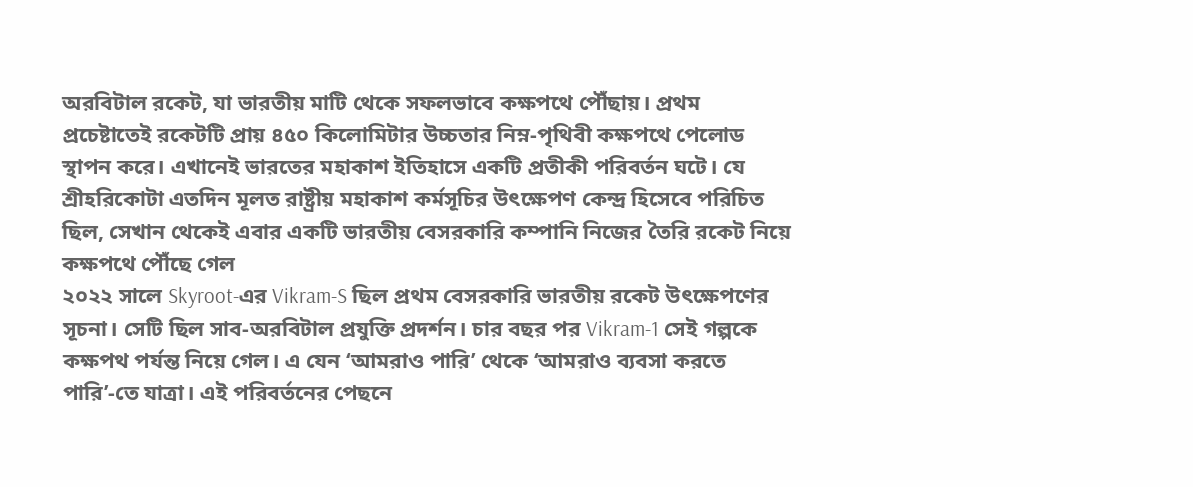অরবিটাল রকেট, যা ভারতীয় মাটি থেকে সফলভাবে কক্ষপথে পৌঁছায়। প্রথম প্রচেষ্টাতেই রকেটটি প্রায় ৪৫০ কিলোমিটার উচ্চতার নিম্ন-পৃথিবী কক্ষপথে পেলোড স্থাপন করে। এখানেই ভারতের মহাকাশ ইতিহাসে একটি প্রতীকী পরিবর্তন ঘটে। যে শ্রীহরিকোটা এতদিন মূলত রাষ্ট্রীয় মহাকাশ কর্মসূচির উৎক্ষেপণ কেন্দ্র হিসেবে পরিচিত ছিল, সেখান থেকেই এবার একটি ভারতীয় বেসরকারি কম্পানি নিজের তৈরি রকেট নিয়ে কক্ষপথে পৌঁছে গেল
২০২২ সালে Skyroot-এর Vikram-S ছিল প্রথম বেসরকারি ভারতীয় রকেট উৎক্ষেপণের সূচনা। সেটি ছিল সাব-অরবিটাল প্রযুক্তি প্রদর্শন। চার বছর পর Vikram-1 সেই গল্পকে কক্ষপথ পর্যন্ত নিয়ে গেল। এ যেন ‘আমরাও পারি’ থেকে ‘আমরাও ব্যবসা করতে পারি’-তে যাত্রা। এই পরিবর্তনের পেছনে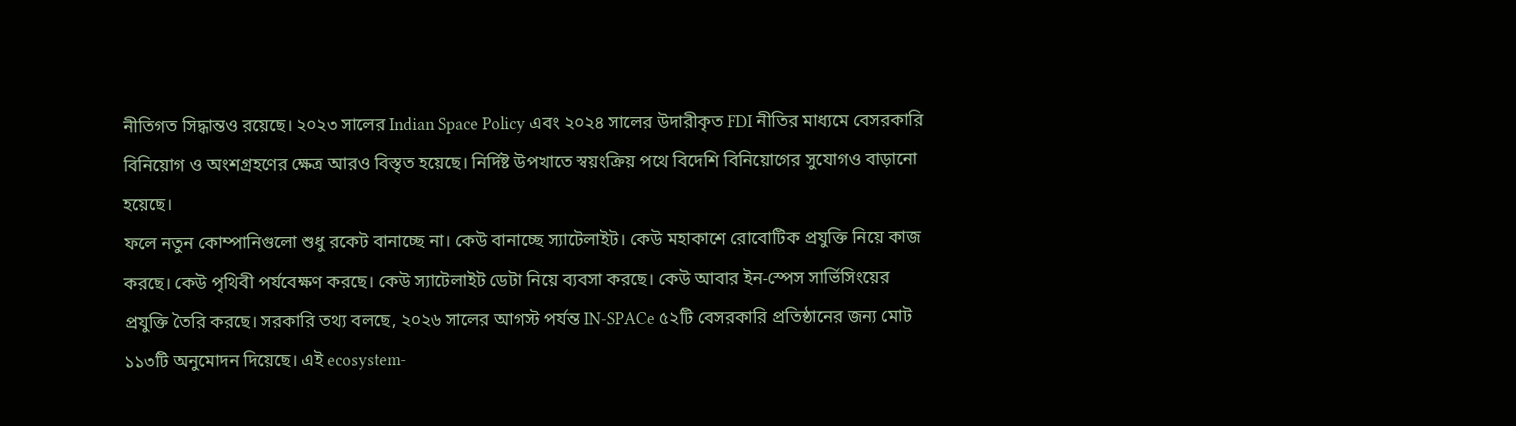নীতিগত সিদ্ধান্তও রয়েছে। ২০২৩ সালের Indian Space Policy এবং ২০২৪ সালের উদারীকৃত FDI নীতির মাধ্যমে বেসরকারি বিনিয়োগ ও অংশগ্রহণের ক্ষেত্র আরও বিস্তৃত হয়েছে। নির্দিষ্ট উপখাতে স্বয়ংক্রিয় পথে বিদেশি বিনিয়োগের সুযোগও বাড়ানো হয়েছে।
ফলে নতুন কোম্পানিগুলো শুধু রকেট বানাচ্ছে না। কেউ বানাচ্ছে স্যাটেলাইট। কেউ মহাকাশে রোবোটিক প্রযুক্তি নিয়ে কাজ করছে। কেউ পৃথিবী পর্যবেক্ষণ করছে। কেউ স্যাটেলাইট ডেটা নিয়ে ব্যবসা করছে। কেউ আবার ইন-স্পেস সার্ভিসিংয়ের প্রযুক্তি তৈরি করছে। সরকারি তথ্য বলছে, ২০২৬ সালের আগস্ট পর্যন্ত IN-SPACe ৫২টি বেসরকারি প্রতিষ্ঠানের জন্য মোট ১১৩টি অনুমোদন দিয়েছে। এই ecosystem-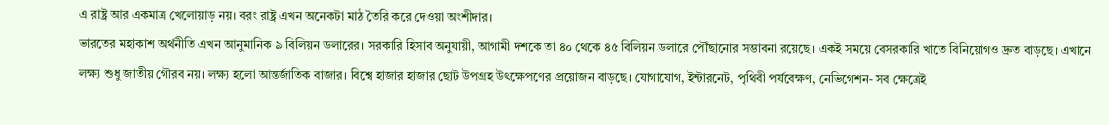এ রাষ্ট্র আর একমাত্র খেলোয়াড় নয়। বরং রাষ্ট্র এখন অনেকটা মাঠ তৈরি করে দেওয়া অংশীদার।
ভারতের মহাকাশ অর্থনীতি এখন আনুমানিক ৯ বিলিয়ন ডলারের। সরকারি হিসাব অনুযায়ী, আগামী দশকে তা ৪০ থেকে ৪৫ বিলিয়ন ডলারে পৌঁছানোর সম্ভাবনা রয়েছে। একই সময়ে বেসরকারি খাতে বিনিয়োগও দ্রুত বাড়ছে। এখানে লক্ষ্য শুধু জাতীয় গৌরব নয়। লক্ষ্য হলো আন্তর্জাতিক বাজার। বিশ্বে হাজার হাজার ছোট উপগ্রহ উৎক্ষেপণের প্রয়োজন বাড়ছে। যোগাযোগ, ইন্টারনেট, পৃথিবী পর্যবেক্ষণ, নেভিগেশন- সব ক্ষেত্রেই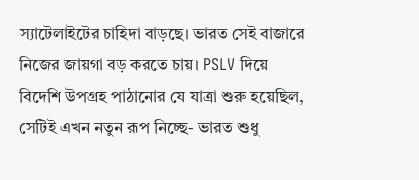স্যাটেলাইটের চাহিদা বাড়ছে। ভারত সেই বাজারে নিজের জায়গা বড় করতে চায়। PSLV দিয়ে বিদেশি উপগ্রহ পাঠানোর যে যাত্রা শুরু হয়েছিল, সেটিই এখন নতুন রূপ নিচ্ছে- ভারত শুধু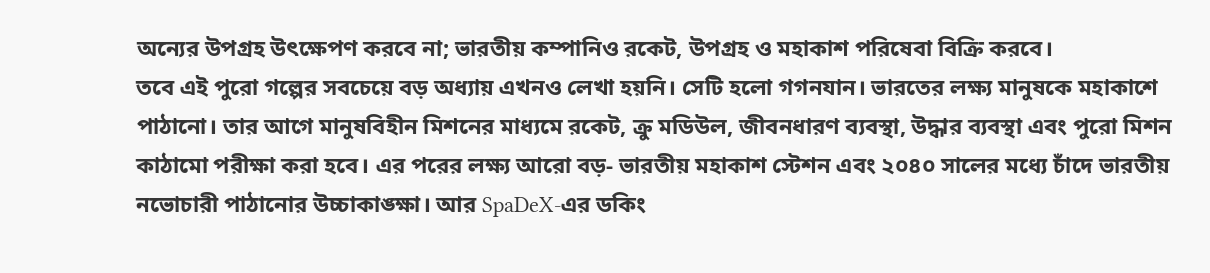অন্যের উপগ্রহ উৎক্ষেপণ করবে না; ভারতীয় কম্পানিও রকেট, উপগ্রহ ও মহাকাশ পরিষেবা বিক্রি করবে।
তবে এই পুরো গল্পের সবচেয়ে বড় অধ্যায় এখনও লেখা হয়নি। সেটি হলো গগনযান। ভারতের লক্ষ্য মানুষকে মহাকাশে পাঠানো। তার আগে মানুষবিহীন মিশনের মাধ্যমে রকেট, ক্রু মডিউল, জীবনধারণ ব্যবস্থা, উদ্ধার ব্যবস্থা এবং পুরো মিশন কাঠামো পরীক্ষা করা হবে। এর পরের লক্ষ্য আরো বড়- ভারতীয় মহাকাশ স্টেশন এবং ২০৪০ সালের মধ্যে চাঁদে ভারতীয় নভোচারী পাঠানোর উচ্চাকাঙ্ক্ষা। আর SpaDeX-এর ডকিং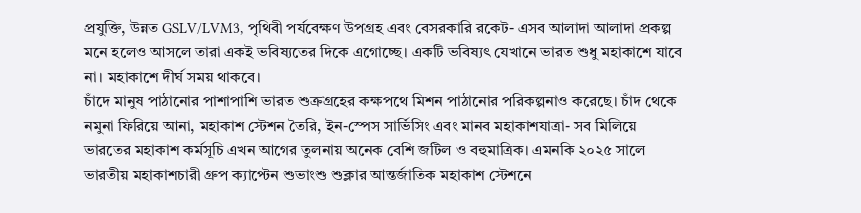প্রযুক্তি, উন্নত GSLV/LVM3, পৃথিবী পর্যবেক্ষণ উপগ্রহ এবং বেসরকারি রকেট- এসব আলাদা আলাদা প্রকল্প মনে হলেও আসলে তারা একই ভবিষ্যতের দিকে এগোচ্ছে। একটি ভবিষ্যৎ যেখানে ভারত শুধু মহাকাশে যাবে না। মহাকাশে দীর্ঘ সময় থাকবে।
চাঁদে মানুষ পাঠানোর পাশাপাশি ভারত শুক্রগ্রহের কক্ষপথে মিশন পাঠানোর পরিকল্পনাও করেছে। চাঁদ থেকে নমুনা ফিরিয়ে আনা, মহাকাশ স্টেশন তৈরি, ইন-স্পেস সার্ভিসিং এবং মানব মহাকাশযাত্রা- সব মিলিয়ে ভারতের মহাকাশ কর্মসূচি এখন আগের তুলনায় অনেক বেশি জটিল ও বহুমাত্রিক। এমনকি ২০২৫ সালে ভারতীয় মহাকাশচারী গ্রুপ ক্যাপ্টেন শুভাংশু শুক্লার আন্তর্জাতিক মহাকাশ স্টেশনে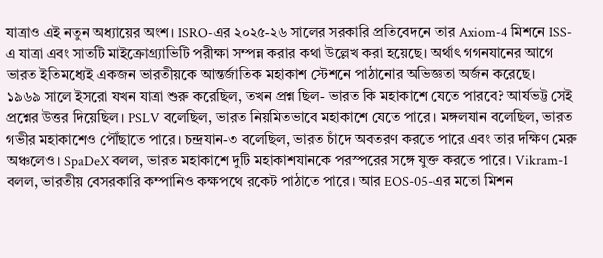যাত্রাও এই নতুন অধ্যায়ের অংশ। ISRO-এর ২০২৫-২৬ সালের সরকারি প্রতিবেদনে তার Axiom-4 মিশনে ISS-এ যাত্রা এবং সাতটি মাইক্রোগ্র্যাভিটি পরীক্ষা সম্পন্ন করার কথা উল্লেখ করা হয়েছে। অর্থাৎ গগনযানের আগে ভারত ইতিমধ্যেই একজন ভারতীয়কে আন্তর্জাতিক মহাকাশ স্টেশনে পাঠানোর অভিজ্ঞতা অর্জন করেছে।
১৯৬৯ সালে ইসরো যখন যাত্রা শুরু করেছিল, তখন প্রশ্ন ছিল- ভারত কি মহাকাশে যেতে পারবে? আর্যভট্ট সেই প্রশ্নের উত্তর দিয়েছিল। PSLV বলেছিল, ভারত নিয়মিতভাবে মহাকাশে যেতে পারে। মঙ্গলযান বলেছিল, ভারত গভীর মহাকাশেও পৌঁছাতে পারে। চন্দ্রযান-৩ বলেছিল, ভারত চাঁদে অবতরণ করতে পারে এবং তার দক্ষিণ মেরু অঞ্চলেও। SpaDeX বলল, ভারত মহাকাশে দুটি মহাকাশযানকে পরস্পরের সঙ্গে যুক্ত করতে পারে। Vikram-1 বলল, ভারতীয় বেসরকারি কম্পানিও কক্ষপথে রকেট পাঠাতে পারে। আর EOS-05-এর মতো মিশন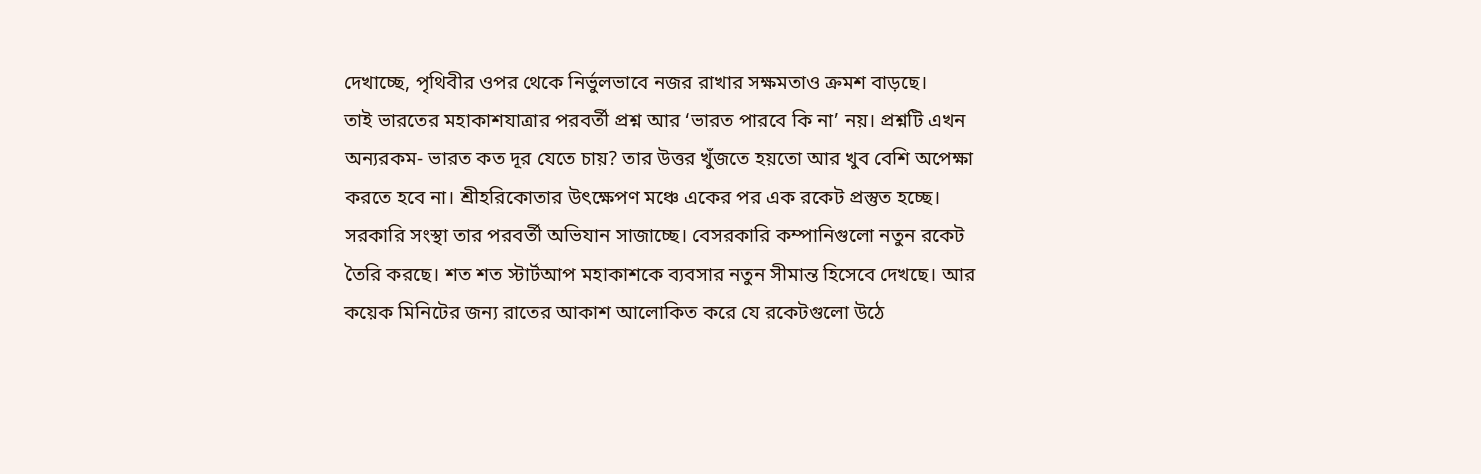দেখাচ্ছে, পৃথিবীর ওপর থেকে নির্ভুলভাবে নজর রাখার সক্ষমতাও ক্রমশ বাড়ছে।
তাই ভারতের মহাকাশযাত্রার পরবর্তী প্রশ্ন আর ‘ভারত পারবে কি না’ নয়। প্রশ্নটি এখন অন্যরকম- ভারত কত দূর যেতে চায়? তার উত্তর খুঁজতে হয়তো আর খুব বেশি অপেক্ষা করতে হবে না। শ্রীহরিকোতার উৎক্ষেপণ মঞ্চে একের পর এক রকেট প্রস্তুত হচ্ছে। সরকারি সংস্থা তার পরবর্তী অভিযান সাজাচ্ছে। বেসরকারি কম্পানিগুলো নতুন রকেট তৈরি করছে। শত শত স্টার্টআপ মহাকাশকে ব্যবসার নতুন সীমান্ত হিসেবে দেখছে। আর কয়েক মিনিটের জন্য রাতের আকাশ আলোকিত করে যে রকেটগুলো উঠে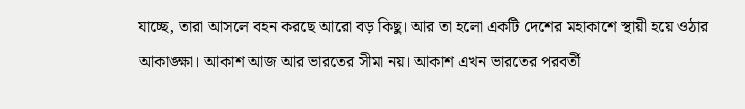যাচ্ছে, তারা আসলে বহন করছে আরো বড় কিছু। আর তা হলো একটি দেশের মহাকাশে স্থায়ী হয়ে ওঠার আকাঙ্ক্ষা। আকাশ আজ আর ভারতের সীমা নয়। আকাশ এখন ভারতের পরবর্তী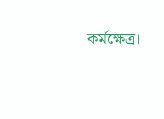কর্মক্ষেত্র।